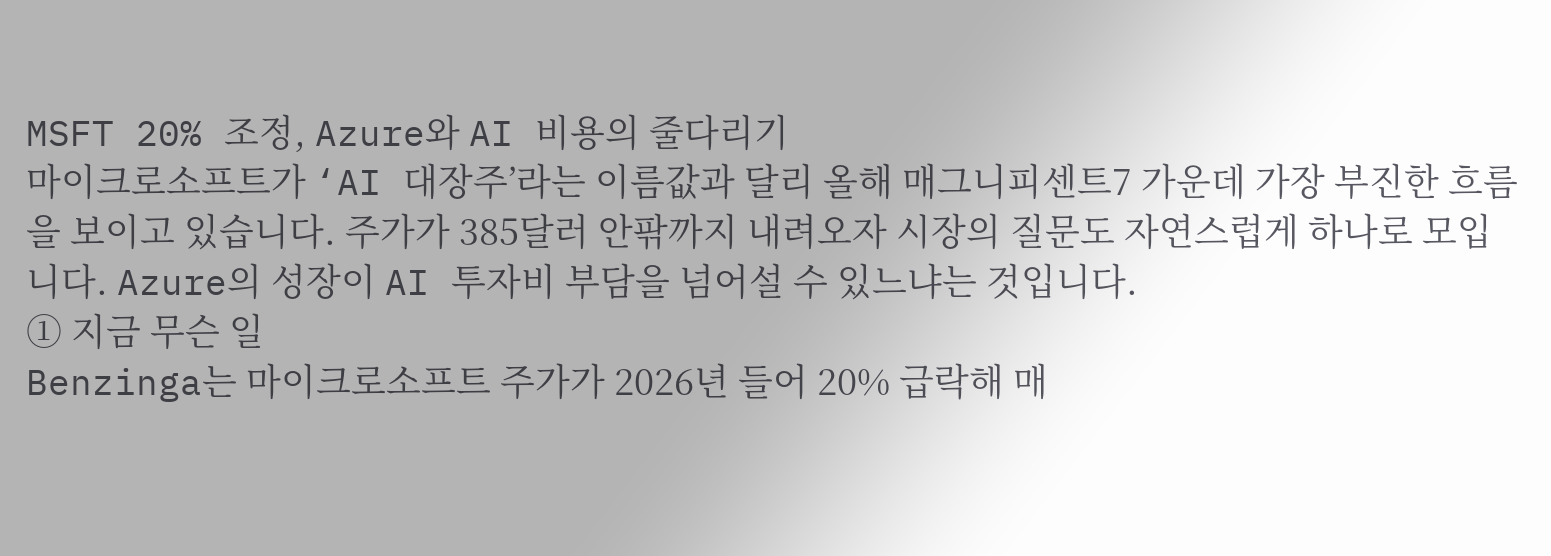MSFT 20% 조정, Azure와 AI 비용의 줄다리기
마이크로소프트가 ‘AI 대장주’라는 이름값과 달리 올해 매그니피센트7 가운데 가장 부진한 흐름을 보이고 있습니다. 주가가 385달러 안팎까지 내려오자 시장의 질문도 자연스럽게 하나로 모입니다. Azure의 성장이 AI 투자비 부담을 넘어설 수 있느냐는 것입니다.
① 지금 무슨 일
Benzinga는 마이크로소프트 주가가 2026년 들어 20% 급락해 매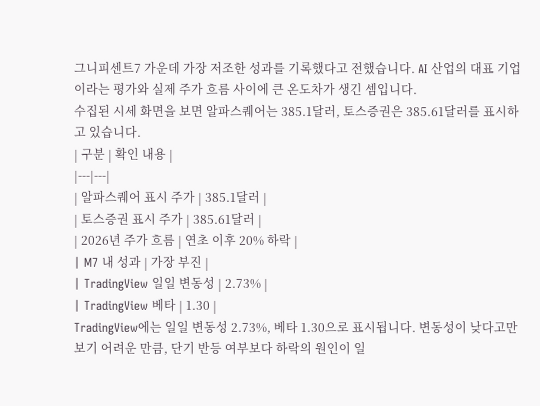그니피센트7 가운데 가장 저조한 성과를 기록했다고 전했습니다. AI 산업의 대표 기업이라는 평가와 실제 주가 흐름 사이에 큰 온도차가 생긴 셈입니다.
수집된 시세 화면을 보면 알파스퀘어는 385.1달러, 토스증권은 385.61달러를 표시하고 있습니다.
| 구분 | 확인 내용 |
|---|---|
| 알파스퀘어 표시 주가 | 385.1달러 |
| 토스증권 표시 주가 | 385.61달러 |
| 2026년 주가 흐름 | 연초 이후 20% 하락 |
| M7 내 성과 | 가장 부진 |
| TradingView 일일 변동성 | 2.73% |
| TradingView 베타 | 1.30 |
TradingView에는 일일 변동성 2.73%, 베타 1.30으로 표시됩니다. 변동성이 낮다고만 보기 어려운 만큼, 단기 반등 여부보다 하락의 원인이 일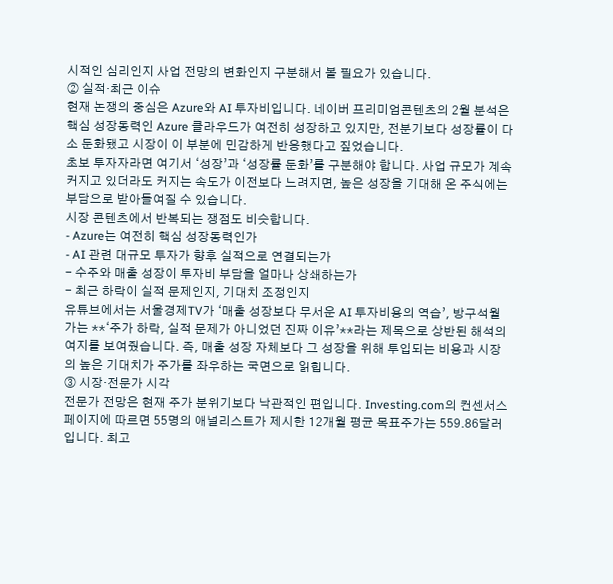시적인 심리인지 사업 전망의 변화인지 구분해서 볼 필요가 있습니다.
② 실적·최근 이슈
현재 논쟁의 중심은 Azure와 AI 투자비입니다. 네이버 프리미엄콘텐츠의 2월 분석은 핵심 성장동력인 Azure 클라우드가 여전히 성장하고 있지만, 전분기보다 성장률이 다소 둔화됐고 시장이 이 부분에 민감하게 반응했다고 짚었습니다.
초보 투자자라면 여기서 ‘성장’과 ‘성장률 둔화’를 구분해야 합니다. 사업 규모가 계속 커지고 있더라도 커지는 속도가 이전보다 느려지면, 높은 성장을 기대해 온 주식에는 부담으로 받아들여질 수 있습니다.
시장 콘텐츠에서 반복되는 쟁점도 비슷합니다.
- Azure는 여전히 핵심 성장동력인가
- AI 관련 대규모 투자가 향후 실적으로 연결되는가
- 수주와 매출 성장이 투자비 부담을 얼마나 상쇄하는가
- 최근 하락이 실적 문제인지, 기대치 조정인지
유튜브에서는 서울경제TV가 ‘매출 성장보다 무서운 AI 투자비용의 역습’, 방구석월가는 **‘주가 하락, 실적 문제가 아니었던 진짜 이유’**라는 제목으로 상반된 해석의 여지를 보여줬습니다. 즉, 매출 성장 자체보다 그 성장을 위해 투입되는 비용과 시장의 높은 기대치가 주가를 좌우하는 국면으로 읽힙니다.
③ 시장·전문가 시각
전문가 전망은 현재 주가 분위기보다 낙관적인 편입니다. Investing.com의 컨센서스 페이지에 따르면 55명의 애널리스트가 제시한 12개월 평균 목표주가는 559.86달러입니다. 최고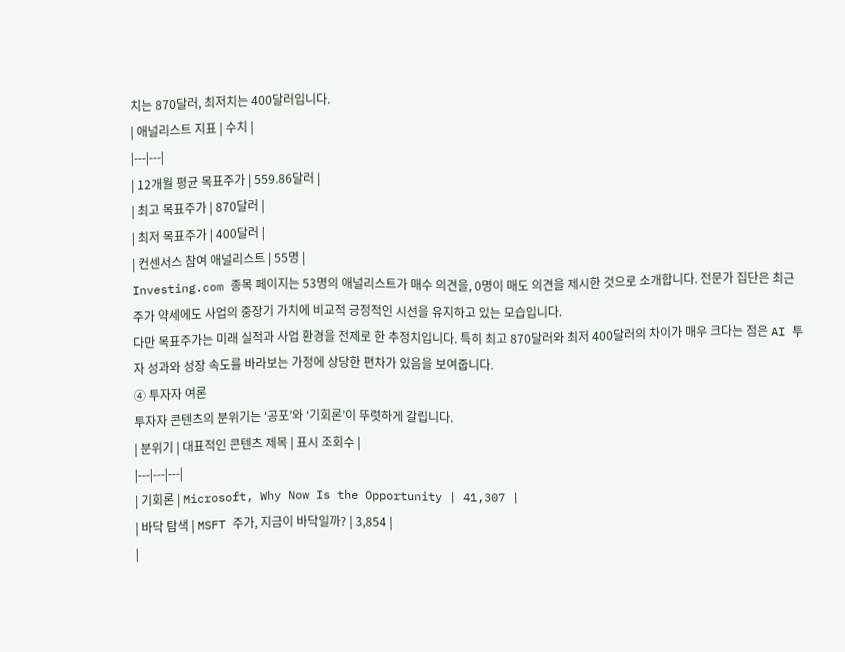치는 870달러, 최저치는 400달러입니다.
| 애널리스트 지표 | 수치 |
|---|---|
| 12개월 평균 목표주가 | 559.86달러 |
| 최고 목표주가 | 870달러 |
| 최저 목표주가 | 400달러 |
| 컨센서스 참여 애널리스트 | 55명 |
Investing.com 종목 페이지는 53명의 애널리스트가 매수 의견을, 0명이 매도 의견을 제시한 것으로 소개합니다. 전문가 집단은 최근 주가 약세에도 사업의 중장기 가치에 비교적 긍정적인 시선을 유지하고 있는 모습입니다.
다만 목표주가는 미래 실적과 사업 환경을 전제로 한 추정치입니다. 특히 최고 870달러와 최저 400달러의 차이가 매우 크다는 점은 AI 투자 성과와 성장 속도를 바라보는 가정에 상당한 편차가 있음을 보여줍니다.
④ 투자자 여론
투자자 콘텐츠의 분위기는 ‘공포’와 ‘기회론’이 뚜렷하게 갈립니다.
| 분위기 | 대표적인 콘텐츠 제목 | 표시 조회수 |
|---|---|---|
| 기회론 | Microsoft, Why Now Is the Opportunity | 41,307 |
| 바닥 탐색 | MSFT 주가, 지금이 바닥일까? | 3,854 |
|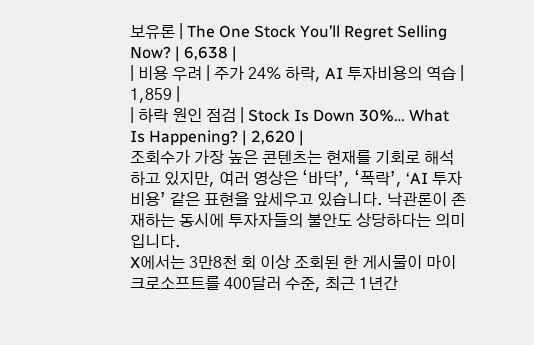보유론 | The One Stock You’ll Regret Selling Now? | 6,638 |
| 비용 우려 | 주가 24% 하락, AI 투자비용의 역습 | 1,859 |
| 하락 원인 점검 | Stock Is Down 30%… What Is Happening? | 2,620 |
조회수가 가장 높은 콘텐츠는 현재를 기회로 해석하고 있지만, 여러 영상은 ‘바닥’, ‘폭락’, ‘AI 투자비용’ 같은 표현을 앞세우고 있습니다. 낙관론이 존재하는 동시에 투자자들의 불안도 상당하다는 의미입니다.
X에서는 3만8천 회 이상 조회된 한 게시물이 마이크로소프트를 400달러 수준, 최근 1년간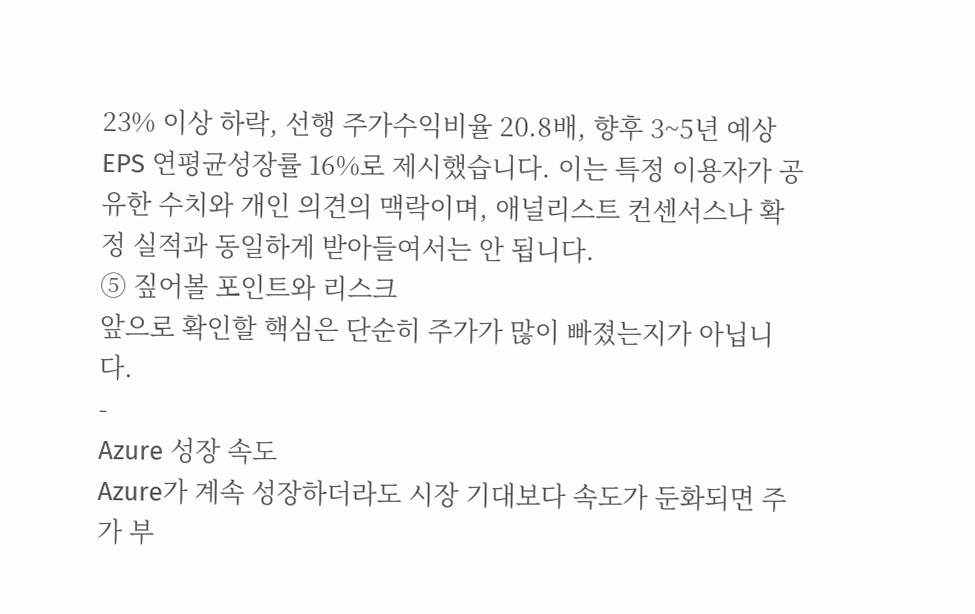23% 이상 하락, 선행 주가수익비율 20.8배, 향후 3~5년 예상 EPS 연평균성장률 16%로 제시했습니다. 이는 특정 이용자가 공유한 수치와 개인 의견의 맥락이며, 애널리스트 컨센서스나 확정 실적과 동일하게 받아들여서는 안 됩니다.
⑤ 짚어볼 포인트와 리스크
앞으로 확인할 핵심은 단순히 주가가 많이 빠졌는지가 아닙니다.
-
Azure 성장 속도
Azure가 계속 성장하더라도 시장 기대보다 속도가 둔화되면 주가 부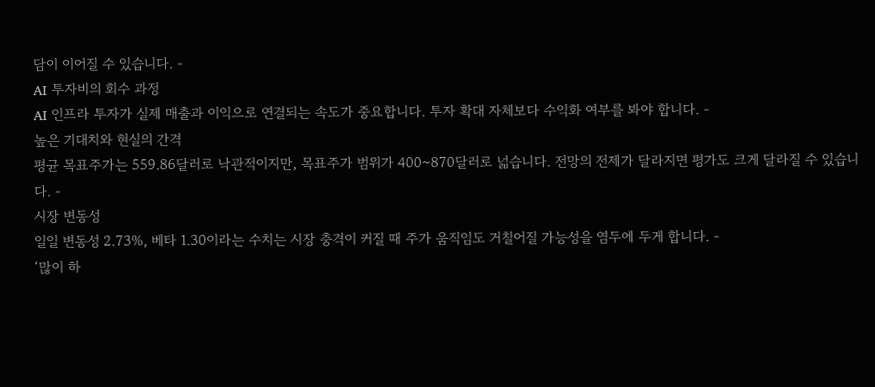담이 이어질 수 있습니다. -
AI 투자비의 회수 과정
AI 인프라 투자가 실제 매출과 이익으로 연결되는 속도가 중요합니다. 투자 확대 자체보다 수익화 여부를 봐야 합니다. -
높은 기대치와 현실의 간격
평균 목표주가는 559.86달러로 낙관적이지만, 목표주가 범위가 400~870달러로 넓습니다. 전망의 전제가 달라지면 평가도 크게 달라질 수 있습니다. -
시장 변동성
일일 변동성 2.73%, 베타 1.30이라는 수치는 시장 충격이 커질 때 주가 움직임도 거칠어질 가능성을 염두에 두게 합니다. -
‘많이 하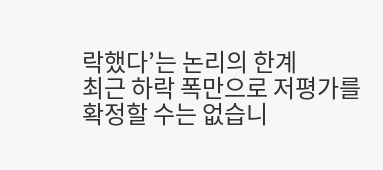락했다’는 논리의 한계
최근 하락 폭만으로 저평가를 확정할 수는 없습니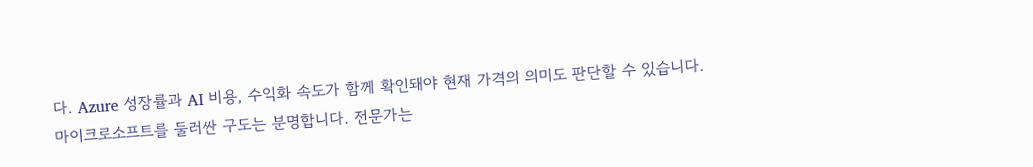다. Azure 성장률과 AI 비용, 수익화 속도가 함께 확인돼야 현재 가격의 의미도 판단할 수 있습니다.
마이크로소프트를 둘러싼 구도는 분명합니다. 전문가는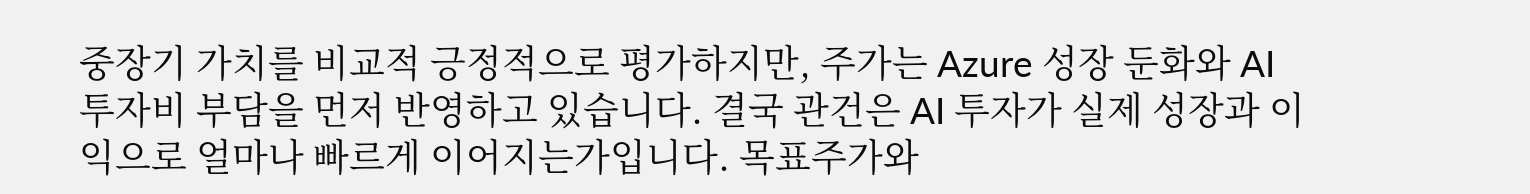중장기 가치를 비교적 긍정적으로 평가하지만, 주가는 Azure 성장 둔화와 AI 투자비 부담을 먼저 반영하고 있습니다. 결국 관건은 AI 투자가 실제 성장과 이익으로 얼마나 빠르게 이어지는가입니다. 목표주가와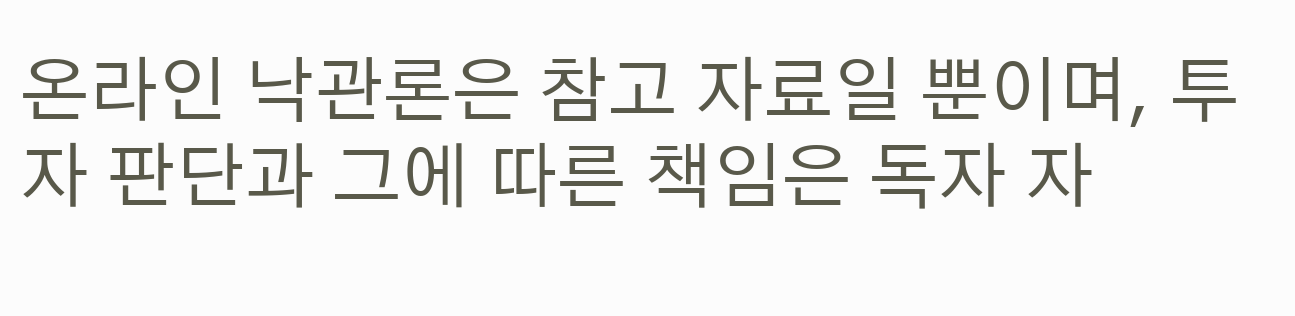온라인 낙관론은 참고 자료일 뿐이며, 투자 판단과 그에 따른 책임은 독자 자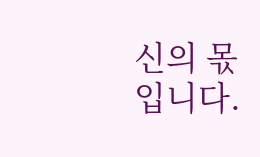신의 몫입니다.